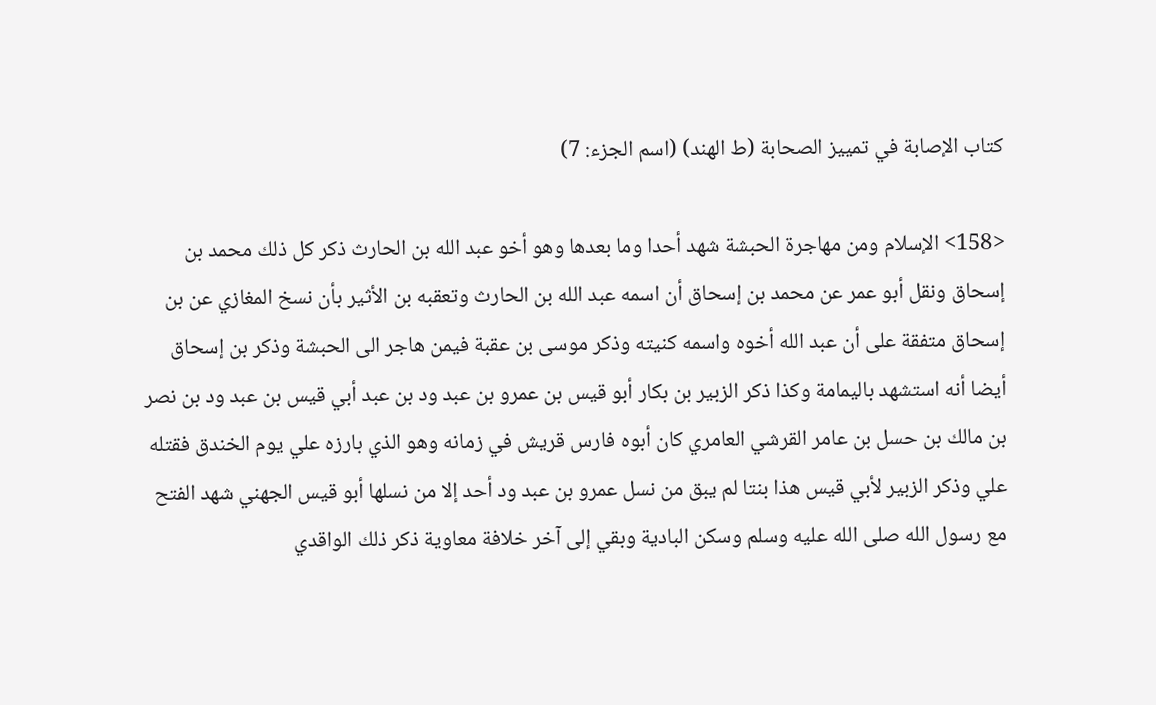كتاب الإصابة في تمييز الصحابة (ط الهند) (اسم الجزء: 7)

<158> الإسلام ومن مهاجرة الحبشة شهد أحدا وما بعدها وهو أخو عبد الله بن الحارث ذكر كل ذلك محمد بن إسحاق ونقل أبو عمر عن محمد بن إسحاق أن اسمه عبد الله بن الحارث وتعقبه بن الأثير بأن نسخ المغازي عن بن إسحاق متفقة على أن عبد الله أخوه واسمه كنيته وذكر موسى بن عقبة فيمن هاجر الى الحبشة وذكر بن إسحاق أيضا أنه استشهد باليمامة وكذا ذكر الزبير بن بكار أبو قيس بن عمرو بن عبد ود بن عبد أبي قيس بن عبد ود بن نصر بن مالك بن حسل بن عامر القرشي العامري كان أبوه فارس قريش في زمانه وهو الذي بارزه علي يوم الخندق فقتله علي وذكر الزبير لأبي قيس هذا بنتا لم يبق من نسل عمرو بن عبد ود أحد إلا من نسلها أبو قيس الجهني شهد الفتح مع رسول الله صلى الله عليه وسلم وسكن البادية وبقي إلى آخر خلافة معاوية ذكر ذلك الواقدي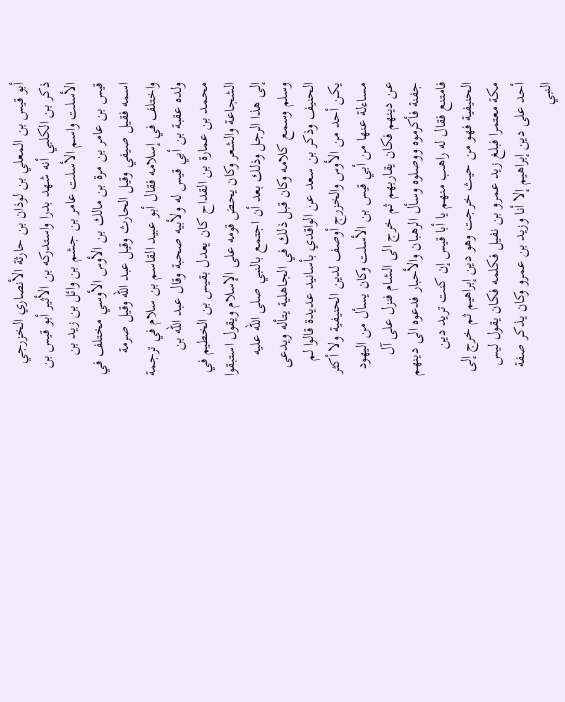أبو قيس بن المعلي بن لوذان بن حارثة الأنصاري الخزرجي ذكر بن الكلبي أنه شهد بدرا واستدركه بن الأثير أبو قيس بن الأسلت واسم الأسلت عامر بن جشم بن وائل بن زيد بن قيس بن عامر بن مرة بن مالك بن الأوس الأوسي مختلف في اسمه فقيل صيفي وقيل الحارث وقيل عبد الله وقيل صرمة واختلف في إسلامه فقال أبو عبيد القاسم بن سلام في ترجمة ولده عقبة بن أبي قيس له ولأبيه صحبة وقال عبد الله بن محمد بن عمارة بن القداح كان يعدل بقيس بن الخطيم في الشجاعة والشعر وكان يحض قومه على الإسلام ويقول استبقوا إلى هذا الرجل وذلك بعد أن اجتمع بالنبي صلى الله عليه وسلم وسمع كلامه وكان قبل ذلك في الجاهلية يتأله ويدعى الحنيف وذكر بن سعد عن الواقدي بأسانيد عديدة قالوا لم يكن أحد من الأوس والخزرج أوصف لدين الحنيفية ولا أكثر مساءلة عنها من أبي قيس بن الأسلت وكان يسأل من اليهود عن دينهم فكان يقاربهم ثم خرج الى الشام فنزل على آل جفنة فأكرموه ووصلوه وسأل الرهبان والأحبار فدعوه الى دينهم فامتنع فقال له راهب منهم يا أبا قيس إن كنت تريد دين الحنيفية فهو من حيث خرجت وهو دين إبراهيم ثم خرج إلى مكة معتمرا فبلغ زيد عمرو بن نفيل فكلمه فكان يقول ليس أحد على دين إبراهيم إلا أنا وزيد بن عمرو وكان يذكر صفة النبي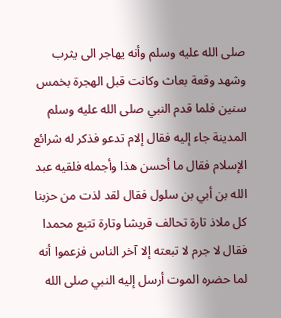صلى الله عليه وسلم وأنه يهاجر الى يثرب وشهد وقعة بعاث وكانت قبل الهجرة بخمس سنين فلما قدم النبي صلى الله عليه وسلم المدينة جاء إليه فقال إلام تدعو فذكر له شرائع الإسلام فقال ما أحسن هذا وأجمله فلقيه عبد الله بن أبي بن سلول فقال لقد لذت من حزبنا كل ملاذ تارة تحالف قريشا وتارة تتبع محمدا فقال لا جرم لا تبعته إلا آخر الناس فزعموا أنه لما حضره الموت أرسل إليه النبي صلى الله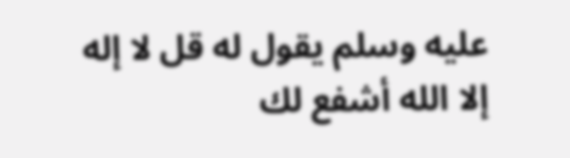عليه وسلم يقول له قل لا إله إلا الله أشفع لك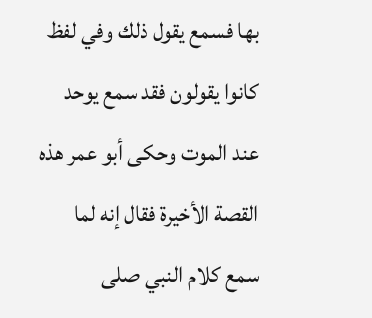بها فسمع يقول ذلك وفي لفظ كانوا يقولون فقد سمع يوحد عند الموت وحكى أبو عمر هذه القصة الأخيرة فقال إنه لما سمع كلام النبي صلى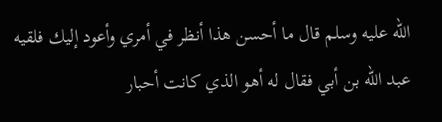الله عليه وسلم قال ما أحسن هذا أنظر في أمري وأعود إليك فلقيه عبد الله بن أبي فقال له أهو الذي كانت أحبار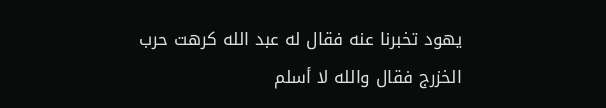يهود تخبرنا عنه فقال له عبد الله كرهت حرب الخزرج فقال والله لا أسلم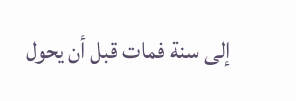إلى سنة فمات قبل أن يحول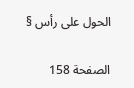الحول على رأس §

الصفحة 158